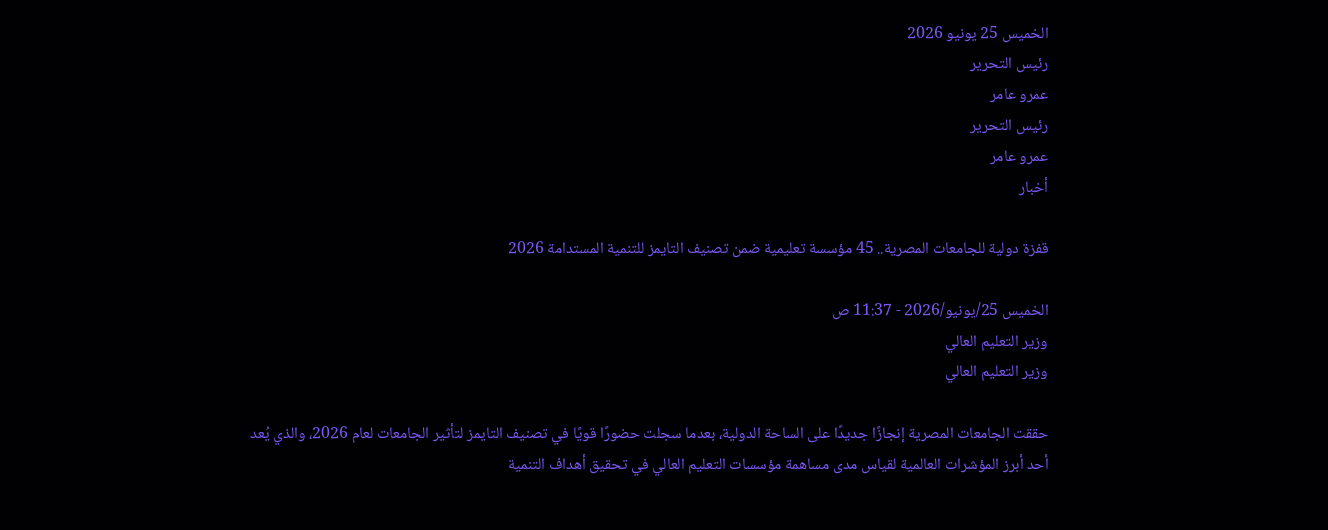الخميس 25 يونيو 2026
رئيس التحرير
عمرو عامر
رئيس التحرير
عمرو عامر
أخبار

قفزة دولية للجامعات المصرية.. 45 مؤسسة تعليمية ضمن تصنيف التايمز للتنمية المستدامة 2026

الخميس 25/يونيو/2026 - 11:37 ص
وزير التعليم العالي
وزير التعليم العالي

حققت الجامعات المصرية إنجازًا جديدًا على الساحة الدولية، بعدما سجلت حضورًا قويًا في تصنيف التايمز لتأثير الجامعات لعام 2026، والذي يُعد أحد أبرز المؤشرات العالمية لقياس مدى مساهمة مؤسسات التعليم العالي في تحقيق أهداف التنمية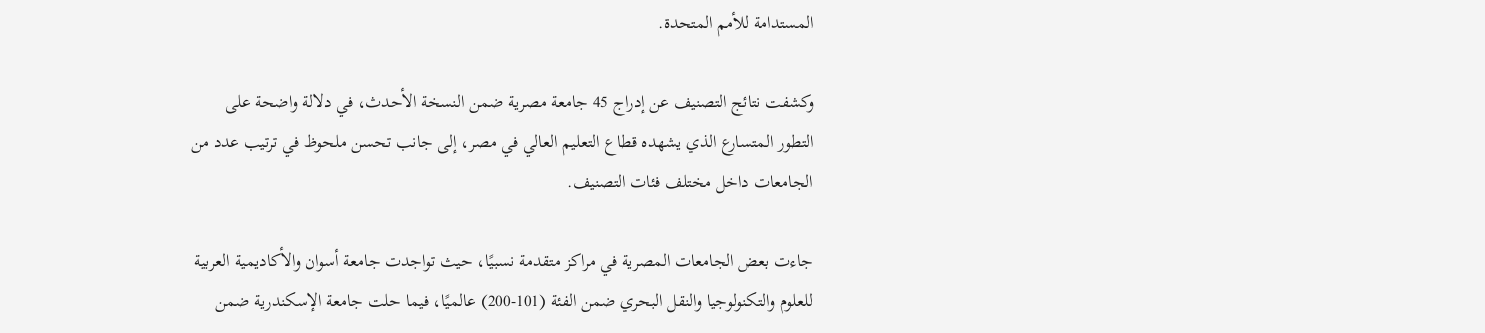المستدامة للأمم المتحدة.

وكشفت نتائج التصنيف عن إدراج 45 جامعة مصرية ضمن النسخة الأحدث، في دلالة واضحة على التطور المتسارع الذي يشهده قطاع التعليم العالي في مصر، إلى جانب تحسن ملحوظ في ترتيب عدد من الجامعات داخل مختلف فئات التصنيف.

جاءت بعض الجامعات المصرية في مراكز متقدمة نسبيًا، حيث تواجدت جامعة أسوان والأكاديمية العربية للعلوم والتكنولوجيا والنقل البحري ضمن الفئة (101-200) عالميًا، فيما حلت جامعة الإسكندرية ضمن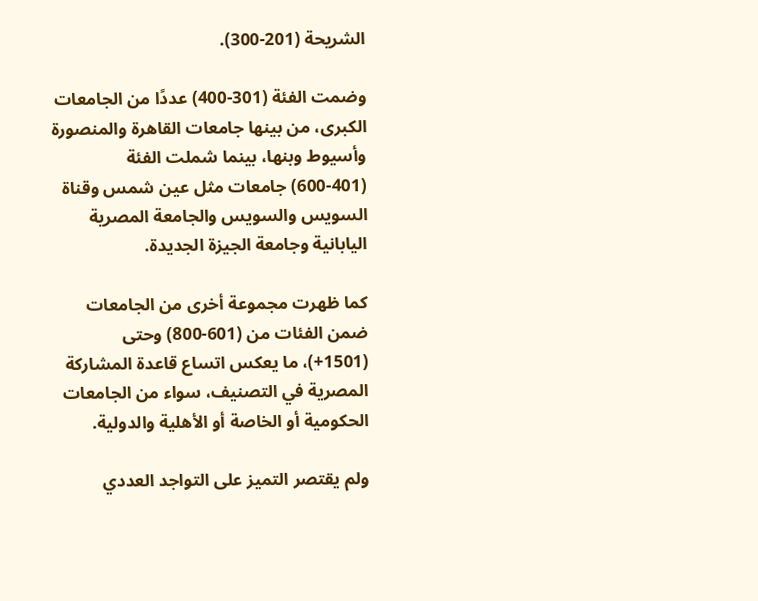الشريحة (201-300).

وضمت الفئة (301-400) عددًا من الجامعات الكبرى، من بينها جامعات القاهرة والمنصورة وأسيوط وبنها، بينما شملت الفئة (401-600) جامعات مثل عين شمس وقناة السويس والسويس والجامعة المصرية اليابانية وجامعة الجيزة الجديدة.

كما ظهرت مجموعة أخرى من الجامعات ضمن الفئات من (601-800) وحتى (1501+)، ما يعكس اتساع قاعدة المشاركة المصرية في التصنيف، سواء من الجامعات الحكومية أو الخاصة أو الأهلية والدولية.

ولم يقتصر التميز على التواجد العددي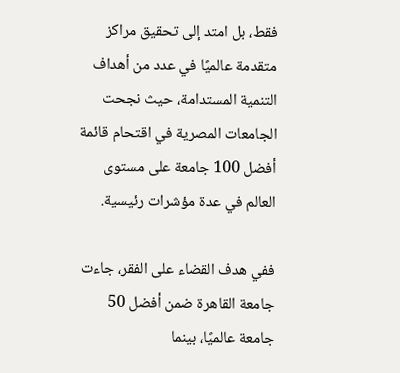فقط، بل امتد إلى تحقيق مراكز متقدمة عالميًا في عدد من أهداف التنمية المستدامة، حيث نجحت الجامعات المصرية في اقتحام قائمة أفضل 100 جامعة على مستوى العالم في عدة مؤشرات رئيسية.

ففي هدف القضاء على الفقر، جاءت جامعة القاهرة ضمن أفضل 50 جامعة عالميًا، بينما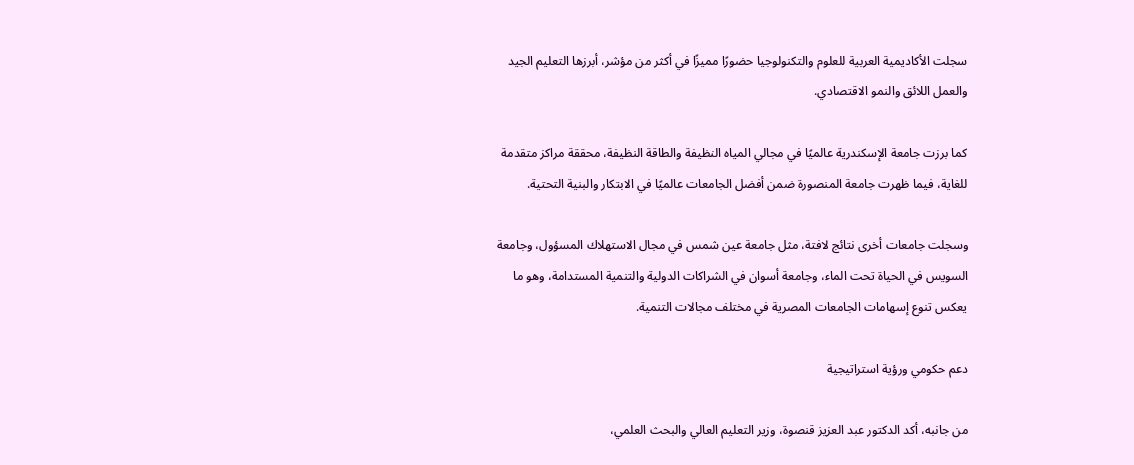سجلت الأكاديمية العربية للعلوم والتكنولوجيا حضورًا مميزًا في أكثر من مؤشر، أبرزها التعليم الجيد والعمل اللائق والنمو الاقتصادي.

كما برزت جامعة الإسكندرية عالميًا في مجالي المياه النظيفة والطاقة النظيفة، محققة مراكز متقدمة للغاية، فيما ظهرت جامعة المنصورة ضمن أفضل الجامعات عالميًا في الابتكار والبنية التحتية.

وسجلت جامعات أخرى نتائج لافتة، مثل جامعة عين شمس في مجال الاستهلاك المسؤول، وجامعة السويس في الحياة تحت الماء، وجامعة أسوان في الشراكات الدولية والتنمية المستدامة، وهو ما يعكس تنوع إسهامات الجامعات المصرية في مختلف مجالات التنمية.

دعم حكومي ورؤية استراتيجية

من جانبه، أكد الدكتور عبد العزيز قنصوة، وزير التعليم العالي والبحث العلمي،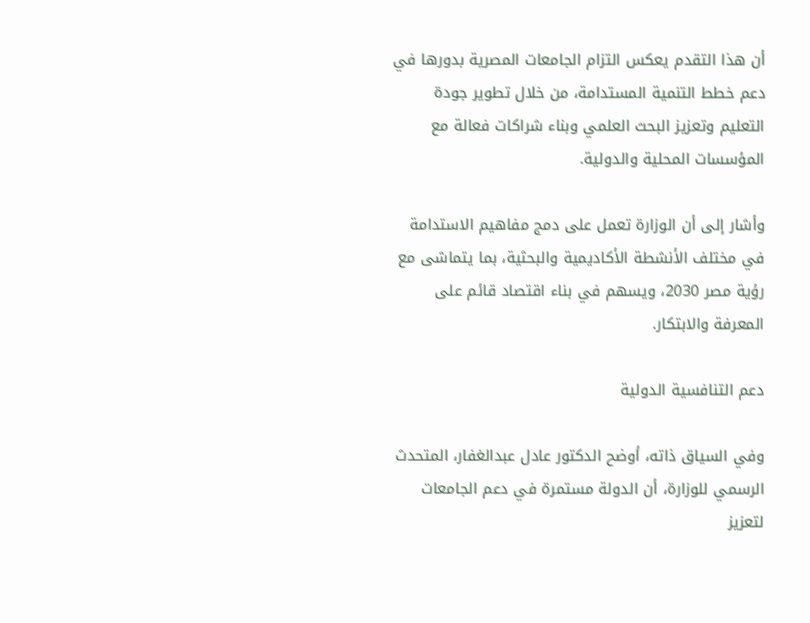أن هذا التقدم يعكس التزام الجامعات المصرية بدورها في دعم خطط التنمية المستدامة، من خلال تطوير جودة التعليم وتعزيز البحث العلمي وبناء شراكات فعالة مع المؤسسات المحلية والدولية.

وأشار إلى أن الوزارة تعمل على دمج مفاهيم الاستدامة في مختلف الأنشطة الأكاديمية والبحثية، بما يتماشى مع رؤية مصر 2030، ويسهم في بناء اقتصاد قائم على المعرفة والابتكار.

دعم التنافسية الدولية

وفي السياق ذاته، أوضح الدكتور عادل عبدالغفار، المتحدث الرسمي للوزارة، أن الدولة مستمرة في دعم الجامعات لتعزيز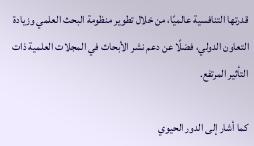قدرتها التنافسية عالميًا، من خلال تطوير منظومة البحث العلمي وزيادة التعاون الدولي، فضلًا عن دعم نشر الأبحاث في المجلات العلمية ذات التأثير المرتفع.

كما أشار إلى الدور الحيوي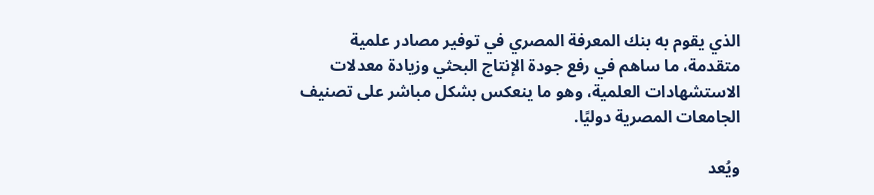الذي يقوم به بنك المعرفة المصري في توفير مصادر علمية متقدمة، ما ساهم في رفع جودة الإنتاج البحثي وزيادة معدلات الاستشهادات العلمية، وهو ما ينعكس بشكل مباشر على تصنيف الجامعات المصرية دوليًا.

ويُعد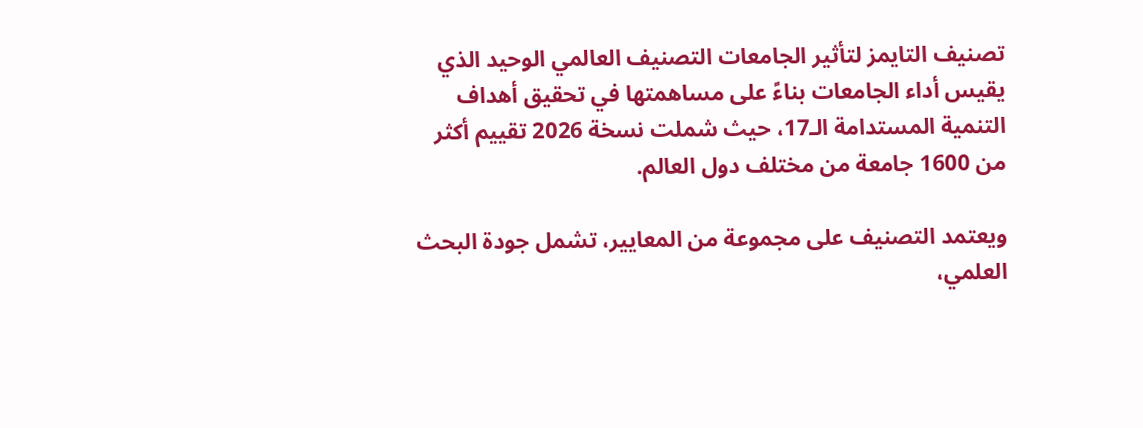تصنيف التايمز لتأثير الجامعات التصنيف العالمي الوحيد الذي يقيس أداء الجامعات بناءً على مساهمتها في تحقيق أهداف التنمية المستدامة الـ17، حيث شملت نسخة 2026 تقييم أكثر من 1600 جامعة من مختلف دول العالم.

ويعتمد التصنيف على مجموعة من المعايير، تشمل جودة البحث العلمي،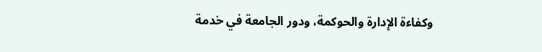وكفاءة الإدارة والحوكمة، ودور الجامعة في خدمة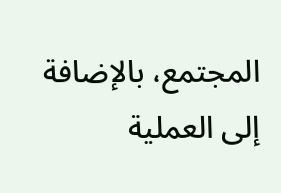المجتمع، بالإضافة إلى العملية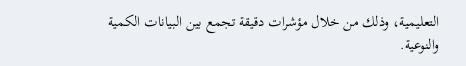التعليمية، وذلك من خلال مؤشرات دقيقة تجمع بين البيانات الكمية والنوعية.